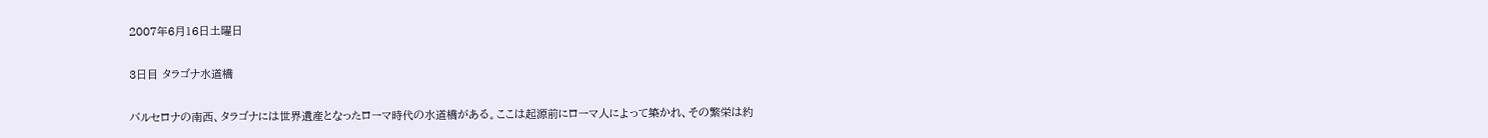2007年6月16日土曜日

3日目 タラゴナ水道橋

バルセロナの南西、タラゴナには世界遺産となったローマ時代の水道橋がある。ここは起源前にローマ人によって築かれ、その繁栄は約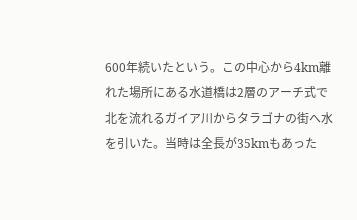600年続いたという。この中心から4km離れた場所にある水道橋は2層のアーチ式で北を流れるガイア川からタラゴナの街へ水を引いた。当時は全長が35kmもあった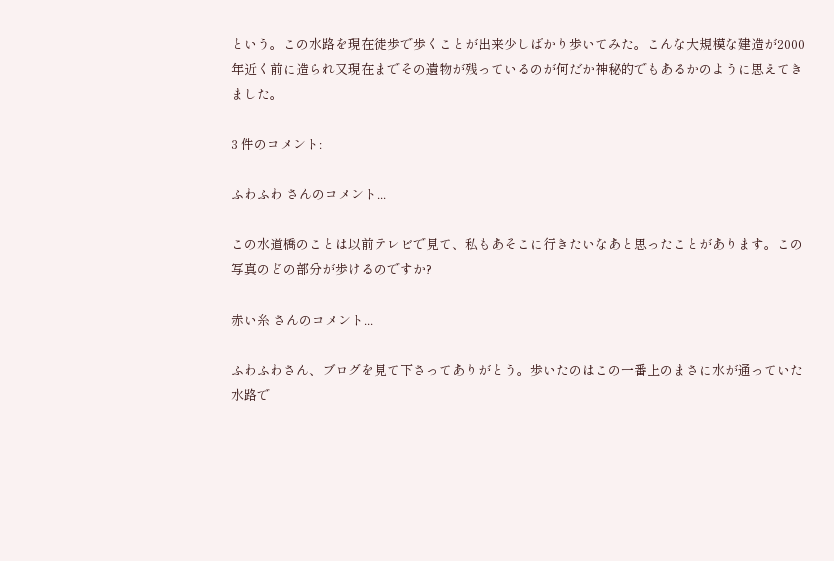という。この水路を現在徒歩で歩くことが出来少しばかり歩いてみた。こんな大規模な建造が2000年近く前に造られ又現在までその遺物が残っているのが何だか神秘的でもあるかのように思えてきました。

3 件のコメント:

ふわふわ さんのコメント...

この水道橋のことは以前テレビで見て、私もあそこに行きたいなあと思ったことがあります。この写真のどの部分が歩けるのですか?

赤い糸 さんのコメント...

ふわふわさん、ブログを見て下さってありがとう。歩いたのはこの一番上のまさに水が通っていた水路で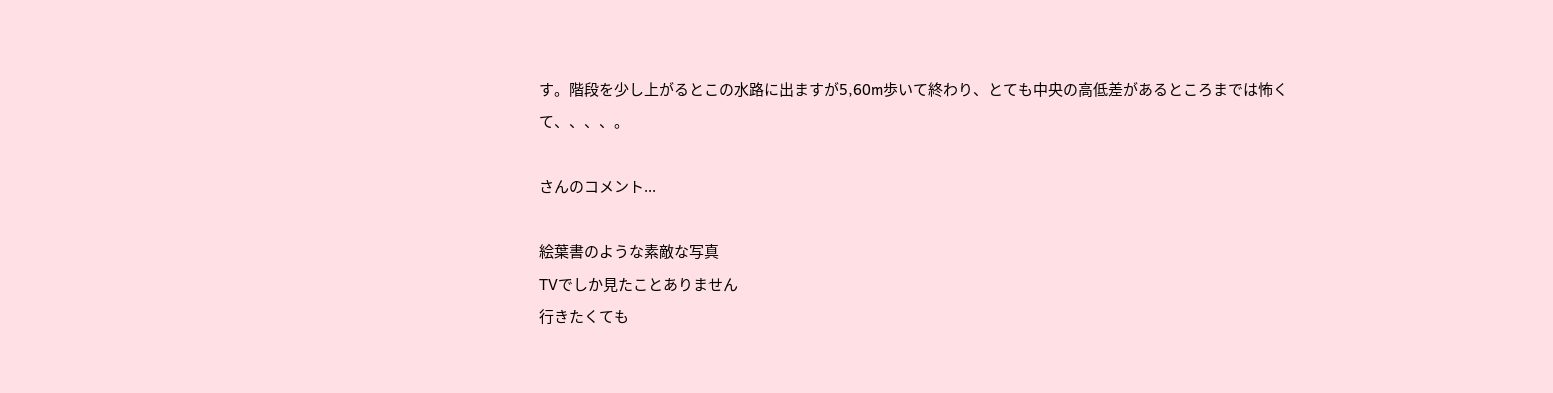す。階段を少し上がるとこの水路に出ますが5,60m歩いて終わり、とても中央の高低差があるところまでは怖くて、、、、。

さんのコメント...

絵葉書のような素敵な写真
TVでしか見たことありません
行きたくても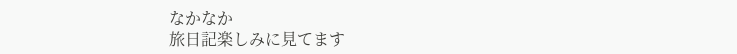なかなか
旅日記楽しみに見てます